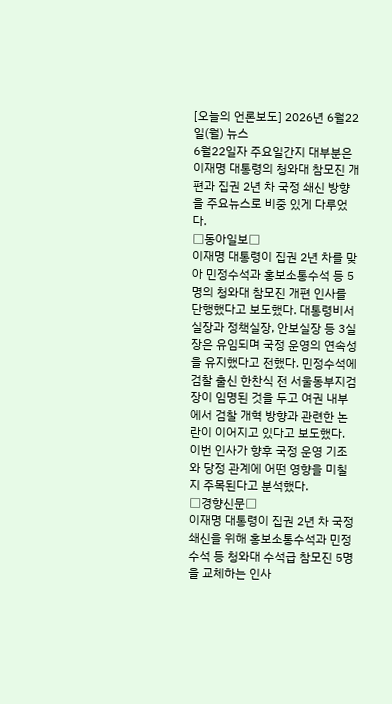[오늘의 언론보도] 2026년 6월22일(월) 뉴스
6월22일자 주요일간지 대부분은 이재명 대통령의 청와대 참모진 개편과 집권 2년 차 국정 쇄신 방향을 주요뉴스로 비중 있게 다루었다.
□동아일보□
이재명 대통령이 집권 2년 차를 맞아 민정수석과 홍보소통수석 등 5명의 청와대 참모진 개편 인사를 단행했다고 보도했다. 대통령비서실장과 정책실장, 안보실장 등 3실장은 유임되며 국정 운영의 연속성을 유지했다고 전했다. 민정수석에 검찰 출신 한찬식 전 서울동부지검장이 임명된 것을 두고 여권 내부에서 검찰 개혁 방향과 관련한 논란이 이어지고 있다고 보도했다. 이번 인사가 향후 국정 운영 기조와 당정 관계에 어떤 영향을 미칠지 주목된다고 분석했다.
□경향신문□
이재명 대통령이 집권 2년 차 국정 쇄신을 위해 홍보소통수석과 민정수석 등 청와대 수석급 참모진 5명을 교체하는 인사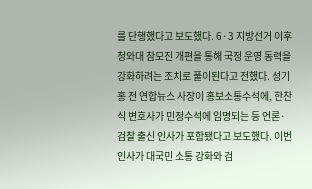를 단행했다고 보도했다. 6·3 지방선거 이후 청와대 참모진 개편을 통해 국정 운영 동력을 강화하려는 조치로 풀이된다고 전했다. 성기홍 전 연합뉴스 사장이 홍보소통수석에, 한찬식 변호사가 민정수석에 임명되는 등 언론·검찰 출신 인사가 포함됐다고 보도했다. 이번 인사가 대국민 소통 강화와 검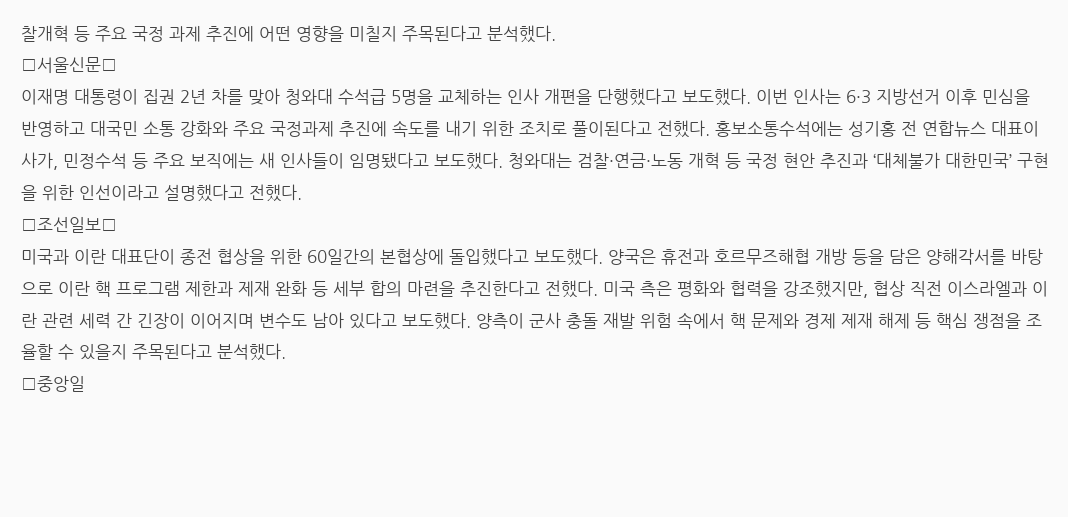찰개혁 등 주요 국정 과제 추진에 어떤 영향을 미칠지 주목된다고 분석했다.
□서울신문□
이재명 대통령이 집권 2년 차를 맞아 청와대 수석급 5명을 교체하는 인사 개편을 단행했다고 보도했다. 이번 인사는 6·3 지방선거 이후 민심을 반영하고 대국민 소통 강화와 주요 국정과제 추진에 속도를 내기 위한 조치로 풀이된다고 전했다. 홍보소통수석에는 성기홍 전 연합뉴스 대표이사가, 민정수석 등 주요 보직에는 새 인사들이 임명됐다고 보도했다. 청와대는 검찰·연금·노동 개혁 등 국정 현안 추진과 ‘대체불가 대한민국’ 구현을 위한 인선이라고 설명했다고 전했다.
□조선일보□
미국과 이란 대표단이 종전 협상을 위한 60일간의 본협상에 돌입했다고 보도했다. 양국은 휴전과 호르무즈해협 개방 등을 담은 양해각서를 바탕으로 이란 핵 프로그램 제한과 제재 완화 등 세부 합의 마련을 추진한다고 전했다. 미국 측은 평화와 협력을 강조했지만, 협상 직전 이스라엘과 이란 관련 세력 간 긴장이 이어지며 변수도 남아 있다고 보도했다. 양측이 군사 충돌 재발 위험 속에서 핵 문제와 경제 제재 해제 등 핵심 쟁점을 조율할 수 있을지 주목된다고 분석했다.
□중앙일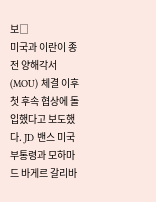보□
미국과 이란이 종전 양해각서(MOU) 체결 이후 첫 후속 협상에 돌입했다고 보도했다. JD 밴스 미국 부통령과 모하마드 바게르 갈리바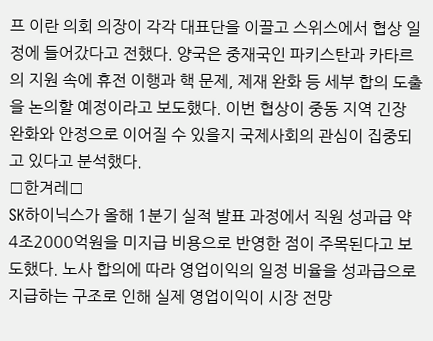프 이란 의회 의장이 각각 대표단을 이끌고 스위스에서 협상 일정에 들어갔다고 전했다. 양국은 중재국인 파키스탄과 카타르의 지원 속에 휴전 이행과 핵 문제, 제재 완화 등 세부 합의 도출을 논의할 예정이라고 보도했다. 이번 협상이 중동 지역 긴장 완화와 안정으로 이어질 수 있을지 국제사회의 관심이 집중되고 있다고 분석했다.
□한겨레□
SK하이닉스가 올해 1분기 실적 발표 과정에서 직원 성과급 약 4조2000억원을 미지급 비용으로 반영한 점이 주목된다고 보도했다. 노사 합의에 따라 영업이익의 일정 비율을 성과급으로 지급하는 구조로 인해 실제 영업이익이 시장 전망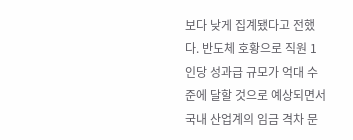보다 낮게 집계됐다고 전했다. 반도체 호황으로 직원 1인당 성과급 규모가 억대 수준에 달할 것으로 예상되면서 국내 산업계의 임금 격차 문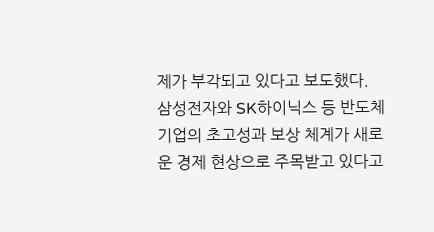제가 부각되고 있다고 보도했다. 삼성전자와 SK하이닉스 등 반도체 기업의 초고성과 보상 체계가 새로운 경제 현상으로 주목받고 있다고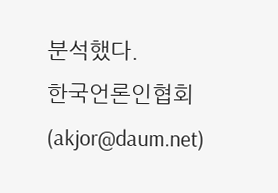분석했다.
한국언론인협회(akjor@daum.net)